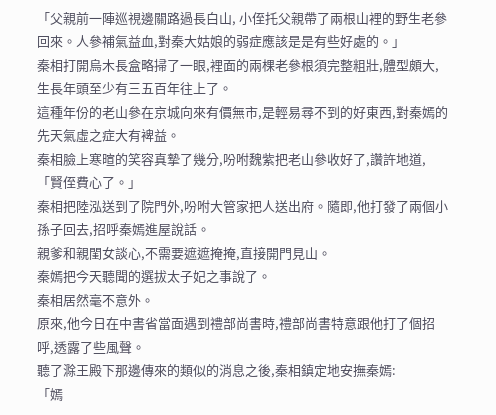「父親前一陣巡視邊關路過長白山, 小侄托父親帶了兩根山裡的野生老參回來。人參補氣益血,對秦大姑娘的弱症應該是是有些好處的。」
秦相打開烏木長盒略掃了一眼,裡面的兩棵老參根須完整粗壯,體型頗大,生長年頭至少有三五百年往上了。
這種年份的老山參在京城向來有價無市,是輕易尋不到的好東西,對秦嫣的先天氣虛之症大有裨益。
秦相臉上寒暄的笑容真摯了幾分,吩咐魏紫把老山參收好了,讚許地道,「賢侄費心了。」
秦相把陸泓送到了院門外,吩咐大管家把人送出府。隨即,他打發了兩個小孫子回去,招呼秦嫣進屋說話。
親爹和親閨女談心,不需要遮遮掩掩,直接開門見山。
秦嫣把今天聽聞的選拔太子妃之事說了。
秦相居然毫不意外。
原來,他今日在中書省當面遇到禮部尚書時,禮部尚書特意跟他打了個招呼,透露了些風聲。
聽了滁王殿下那邊傳來的類似的消息之後,秦相鎮定地安撫秦嫣:
「嫣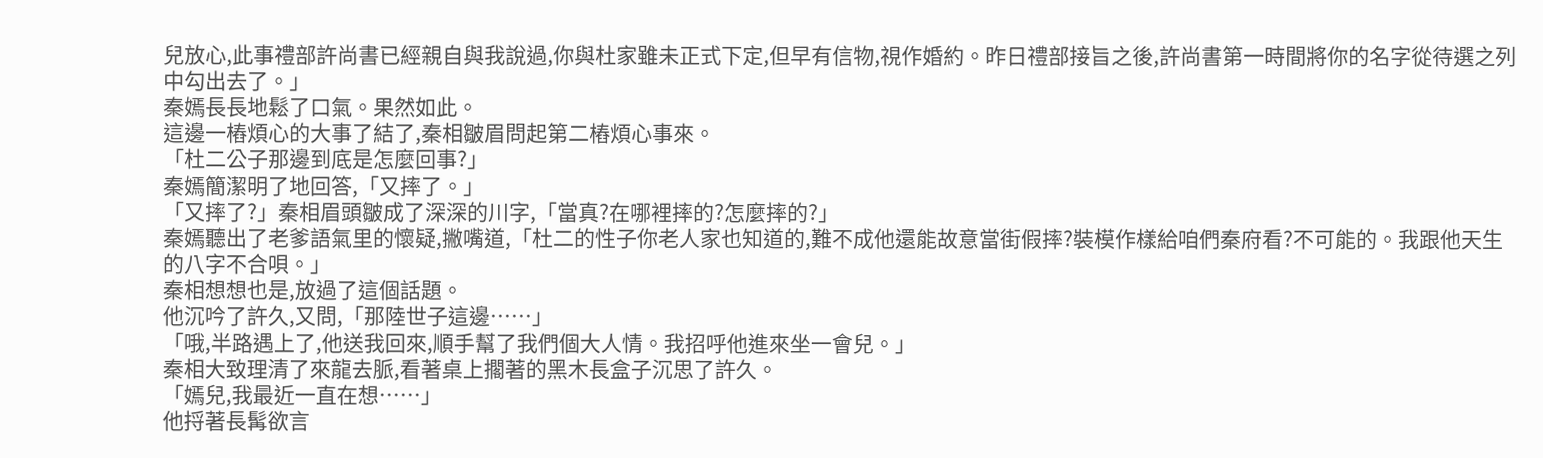兒放心,此事禮部許尚書已經親自與我說過,你與杜家雖未正式下定,但早有信物,視作婚約。昨日禮部接旨之後,許尚書第一時間將你的名字從待選之列中勾出去了。」
秦嫣長長地鬆了口氣。果然如此。
這邊一樁煩心的大事了結了,秦相皺眉問起第二樁煩心事來。
「杜二公子那邊到底是怎麼回事?」
秦嫣簡潔明了地回答,「又摔了。」
「又摔了?」秦相眉頭皺成了深深的川字,「當真?在哪裡摔的?怎麼摔的?」
秦嫣聽出了老爹語氣里的懷疑,撇嘴道,「杜二的性子你老人家也知道的,難不成他還能故意當街假摔?裝模作樣給咱們秦府看?不可能的。我跟他天生的八字不合唄。」
秦相想想也是,放過了這個話題。
他沉吟了許久,又問,「那陸世子這邊……」
「哦,半路遇上了,他送我回來,順手幫了我們個大人情。我招呼他進來坐一會兒。」
秦相大致理清了來龍去脈,看著桌上擱著的黑木長盒子沉思了許久。
「嫣兒,我最近一直在想……」
他捋著長髯欲言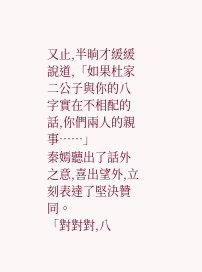又止,半晌才緩緩說道,「如果杜家二公子與你的八字實在不相配的話,你們兩人的親事……」
秦嫣聽出了話外之意,喜出望外,立刻表達了堅決贊同。
「對對對,八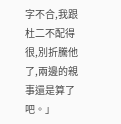字不合,我跟杜二不配得很,別折騰他了,兩邊的親事還是算了吧。」